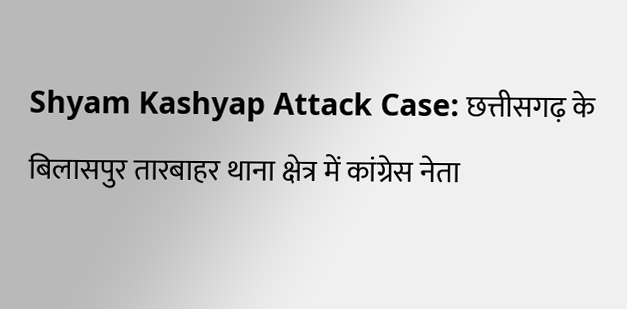Shyam Kashyap Attack Case: छत्तीसगढ़ के बिलासपुर तारबाहर थाना क्षेत्र में कांग्रेस नेता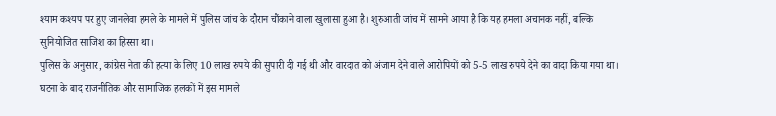श्याम कश्यप पर हुए जानलेवा हमले के मामले में पुलिस जांच के दौरान चौंकाने वाला खुलासा हुआ है। शुरुआती जांच में सामने आया है कि यह हमला अचानक नहीं, बल्कि सुनियोजित साजिश का हिस्सा था।
पुलिस के अनुसार, कांग्रेस नेता की हत्या के लिए 10 लाख रुपये की सुपारी दी गई थी और वारदात को अंजाम देने वाले आरोपियों को 5-5 लाख रुपये देने का वादा किया गया था। घटना के बाद राजनीतिक और सामाजिक हलकों में इस मामले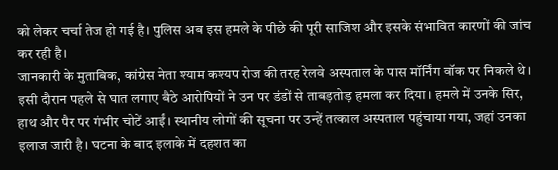को लेकर चर्चा तेज हो गई है। पुलिस अब इस हमले के पीछे की पूरी साजिश और इसके संभावित कारणों की जांच कर रही है।
जानकारी के मुताबिक, कांग्रेस नेता श्याम कश्यप रोज की तरह रेलवे अस्पताल के पास मॉर्निंग वॉक पर निकले थे। इसी दौरान पहले से घात लगाए बैठे आरोपियों ने उन पर डंडों से ताबड़तोड़ हमला कर दिया। हमले में उनके सिर, हाथ और पैर पर गंभीर चोटें आईं। स्थानीय लोगों की सूचना पर उन्हें तत्काल अस्पताल पहुंचाया गया, जहां उनका इलाज जारी है। घटना के बाद इलाके में दहशत का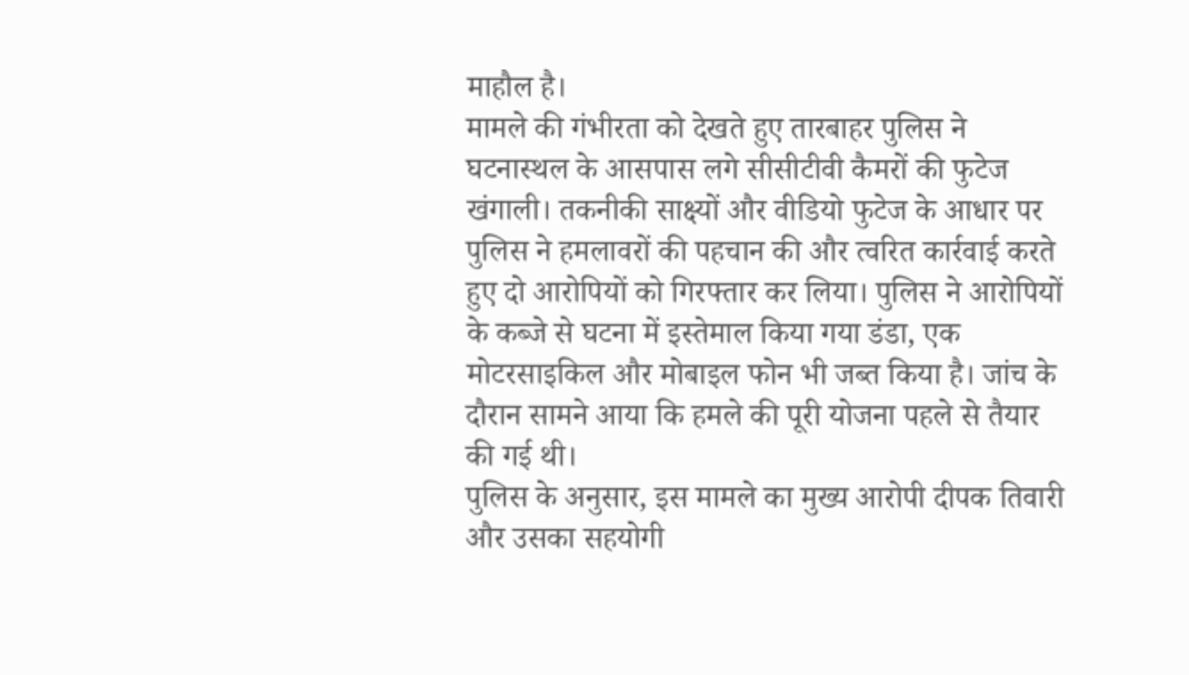माहौल है।
मामले की गंभीरता को देखते हुए तारबाहर पुलिस ने घटनास्थल के आसपास लगे सीसीटीवी कैमरों की फुटेज खंगाली। तकनीकी साक्ष्यों और वीडियो फुटेज के आधार पर पुलिस ने हमलावरों की पहचान की और त्वरित कार्रवाई करते हुए दो आरोपियों को गिरफ्तार कर लिया। पुलिस ने आरोपियों के कब्जे से घटना में इस्तेमाल किया गया डंडा, एक मोटरसाइकिल और मोबाइल फोन भी जब्त किया है। जांच के दौरान सामने आया कि हमले की पूरी योजना पहले से तैयार की गई थी।
पुलिस के अनुसार, इस मामले का मुख्य आरोपी दीपक तिवारी और उसका सहयोगी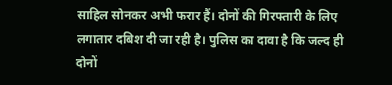साहिल सोनकर अभी फरार हैं। दोनों की गिरफ्तारी के लिए लगातार दबिश दी जा रही है। पुलिस का दावा है कि जल्द ही दोनों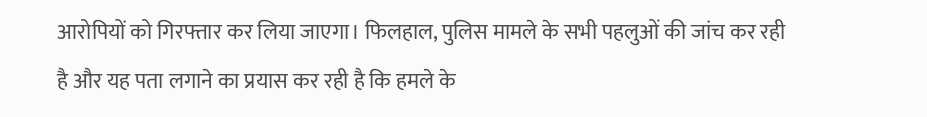आरोपियों को गिरफ्तार कर लिया जाएगा। फिलहाल, पुलिस मामले के सभी पहलुओं की जांच कर रही है और यह पता लगाने का प्रयास कर रही है कि हमले के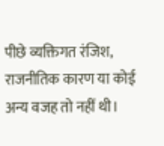पीछे व्यक्तिगत रंजिश, राजनीतिक कारण या कोई अन्य वजह तो नहीं थी।